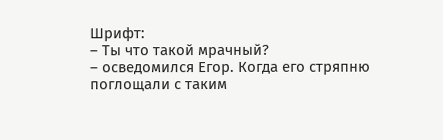Шрифт:
– Ты что такой мрачный?
– осведомился Егор. Когда его стряпню поглощали с таким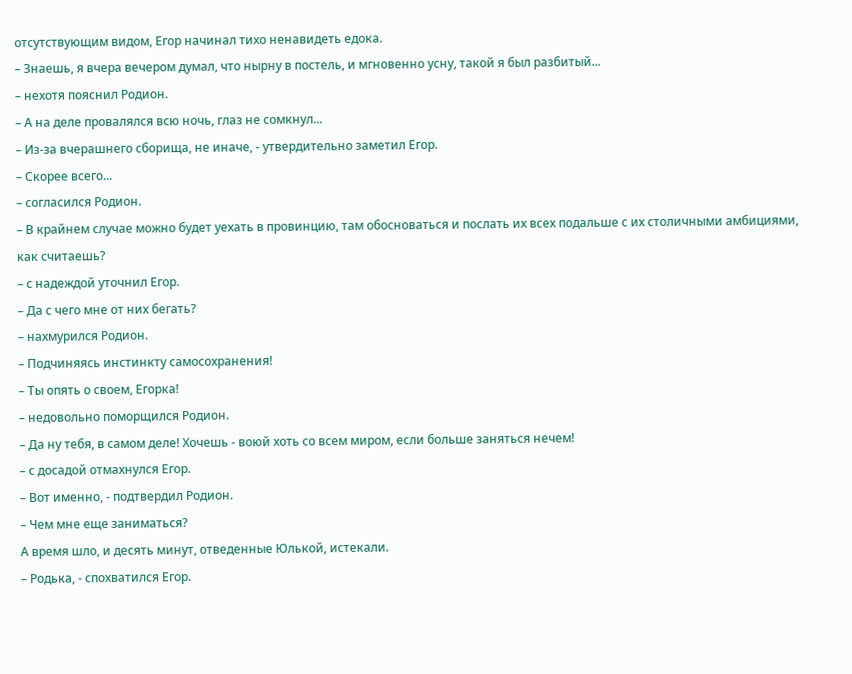отсутствующим видом, Егор начинал тихо ненавидеть едока.
– Знаешь, я вчера вечером думал, что нырну в постель, и мгновенно усну, такой я был разбитый...
– нехотя пояснил Родион.
– А на деле провалялся всю ночь, глаз не сомкнул...
– Из-за вчерашнего сборища, не иначе, - утвердительно заметил Егор.
– Скорее всего...
– согласился Родион.
– В крайнем случае можно будет уехать в провинцию, там обосноваться и послать их всех подальше с их столичными амбициями, как считаешь?
– с надеждой уточнил Егор.
– Да с чего мне от них бегать?
– нахмурился Родион.
– Подчиняясь инстинкту самосохранения!
– Ты опять о своем, Егорка!
– недовольно поморщился Родион.
– Да ну тебя, в самом деле! Хочешь - воюй хоть со всем миром, если больше заняться нечем!
– с досадой отмахнулся Егор.
– Вот именно, - подтвердил Родион.
– Чем мне еще заниматься?
А время шло, и десять минут, отведенные Юлькой, истекали.
– Родька, - спохватился Егор.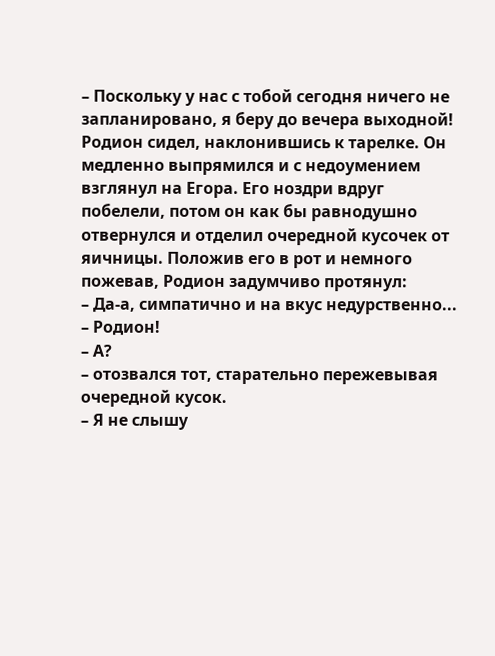– Поскольку у нас с тобой сегодня ничего не запланировано, я беру до вечера выходной!
Родион сидел, наклонившись к тарелке. Он медленно выпрямился и с недоумением взглянул на Егора. Его ноздри вдруг побелели, потом он как бы равнодушно отвернулся и отделил очередной кусочек от яичницы. Положив его в рот и немного пожевав, Родион задумчиво протянул:
– Да-а, симпатично и на вкус недурственно...
– Родион!
– А?
– отозвался тот, старательно пережевывая очередной кусок.
– Я не слышу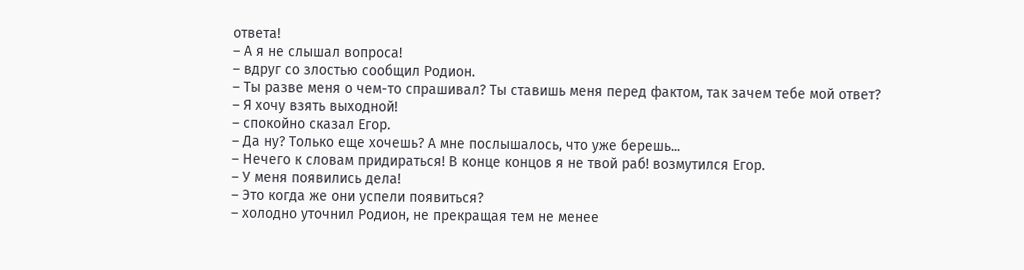ответа!
– А я не слышал вопроса!
– вдруг со злостью сообщил Родион.
– Ты разве меня о чем-то спрашивал? Ты ставишь меня перед фактом, так зачем тебе мой ответ?
– Я хочу взять выходной!
– спокойно сказал Егор.
– Да ну? Только еще хочешь? А мне послышалось, что уже берешь...
– Нечего к словам придираться! В конце концов я не твой раб! возмутился Егор.
– У меня появились дела!
– Это когда же они успели появиться?
– холодно уточнил Родион, не прекращая тем не менее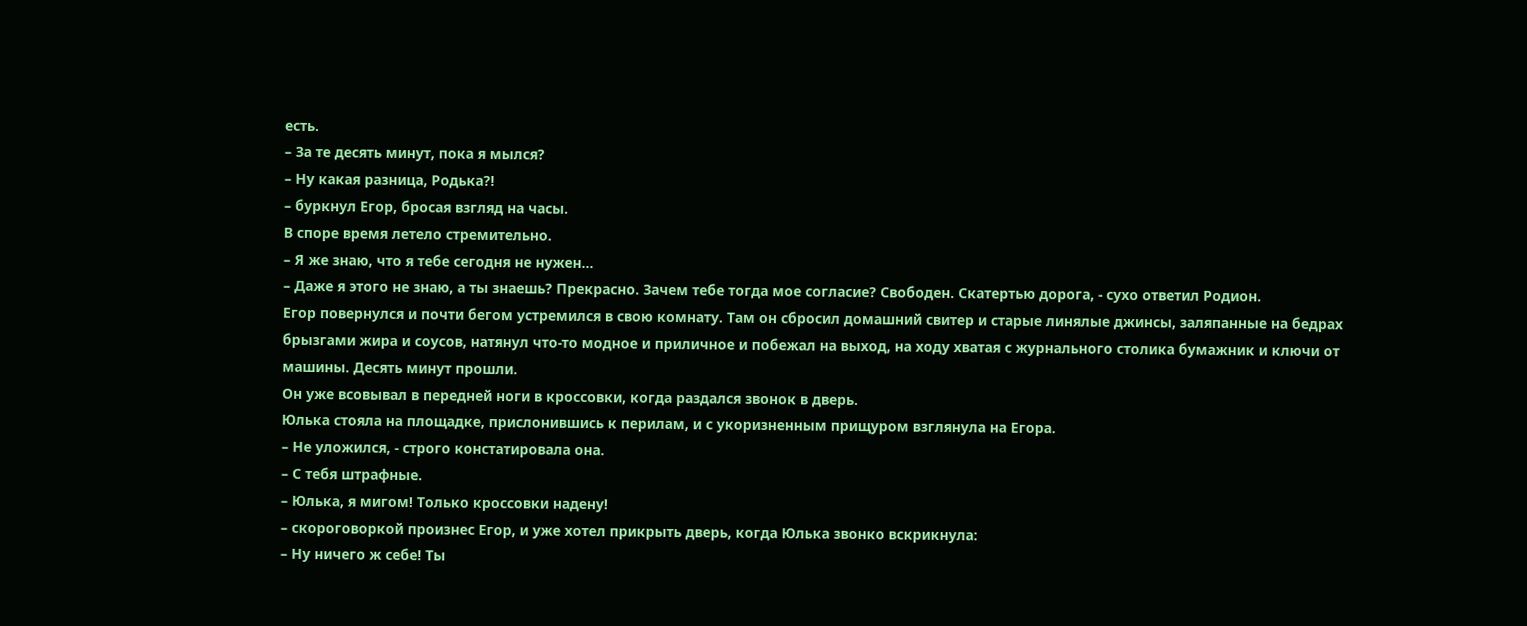есть.
– За те десять минут, пока я мылся?
– Ну какая разница, Родька?!
– буркнул Егор, бросая взгляд на часы.
В споре время летело стремительно.
– Я же знаю, что я тебе сегодня не нужен...
– Даже я этого не знаю, а ты знаешь? Прекрасно. Зачем тебе тогда мое согласие? Свободен. Скатертью дорога, - сухо ответил Родион.
Егор повернулся и почти бегом устремился в свою комнату. Там он сбросил домашний свитер и старые линялые джинсы, заляпанные на бедрах брызгами жира и соусов, натянул что-то модное и приличное и побежал на выход, на ходу хватая с журнального столика бумажник и ключи от машины. Десять минут прошли.
Он уже всовывал в передней ноги в кроссовки, когда раздался звонок в дверь.
Юлька стояла на площадке, прислонившись к перилам, и с укоризненным прищуром взглянула на Егора.
– Не уложился, - строго констатировала она.
– С тебя штрафные.
– Юлька, я мигом! Только кроссовки надену!
– скороговоркой произнес Егор, и уже хотел прикрыть дверь, когда Юлька звонко вскрикнула:
– Ну ничего ж себе! Ты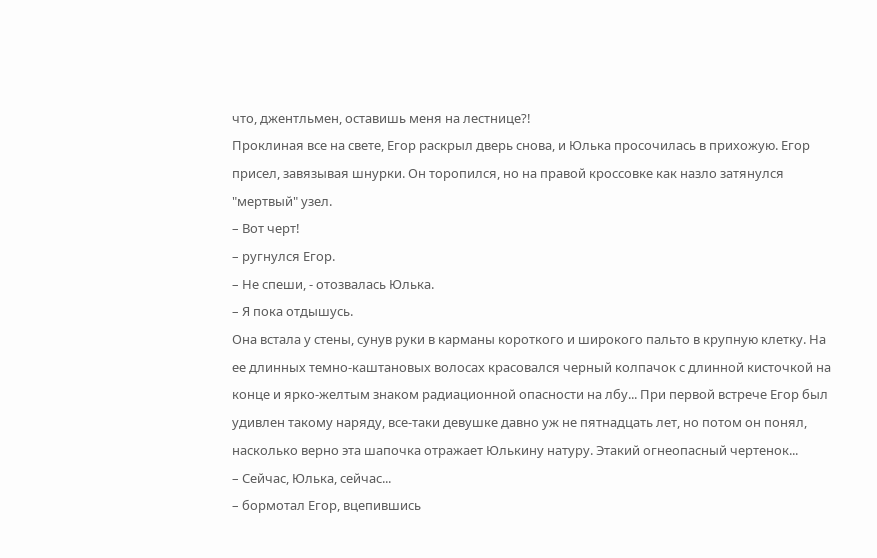что, джентльмен, оставишь меня на лестнице?!
Проклиная все на свете, Егор раскрыл дверь снова, и Юлька просочилась в прихожую. Егор присел, завязывая шнурки. Он торопился, но на правой кроссовке как назло затянулся "мертвый" узел.
– Вот черт!
– ругнулся Егор.
– Не спеши, - отозвалась Юлька.
– Я пока отдышусь.
Она встала у стены, сунув руки в карманы короткого и широкого пальто в крупную клетку. На ее длинных темно-каштановых волосах красовался черный колпачок с длинной кисточкой на конце и ярко-желтым знаком радиационной опасности на лбу... При первой встрече Егор был удивлен такому наряду, все-таки девушке давно уж не пятнадцать лет, но потом он понял, насколько верно эта шапочка отражает Юлькину натуру. Этакий огнеопасный чертенок...
– Сейчас, Юлька, сейчас...
– бормотал Егор, вцепившись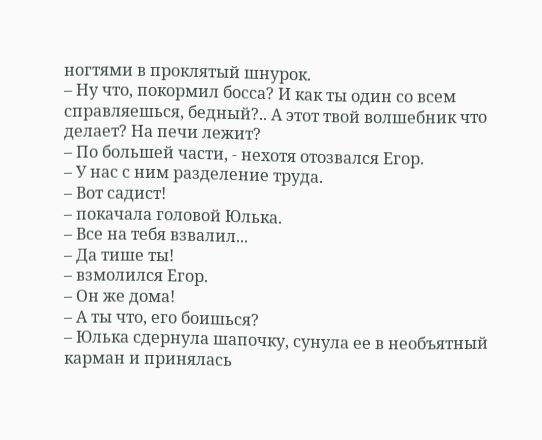ногтями в проклятый шнурок.
– Ну что, покормил босса? И как ты один со всем справляешься, бедный?.. А этот твой волшебник что делает? На печи лежит?
– По большей части, - нехотя отозвался Егор.
– У нас с ним разделение труда.
– Вот садист!
– покачала головой Юлька.
– Все на тебя взвалил...
– Да тише ты!
– взмолился Егор.
– Он же дома!
– А ты что, его боишься?
– Юлька сдернула шапочку, сунула ее в необъятный карман и принялась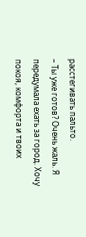расстегивать пальто.
– Ты уже готов? Очень жаль. Я передумала ехать за город. Хочу покоя, комфорта и твоих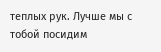теплых рук. Лучше мы с тобой посидим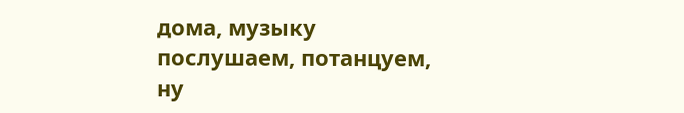дома, музыку послушаем, потанцуем, ну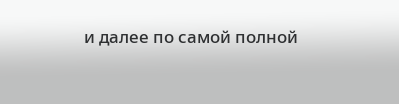и далее по самой полной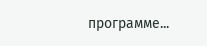программе...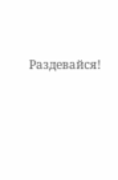Раздевайся!